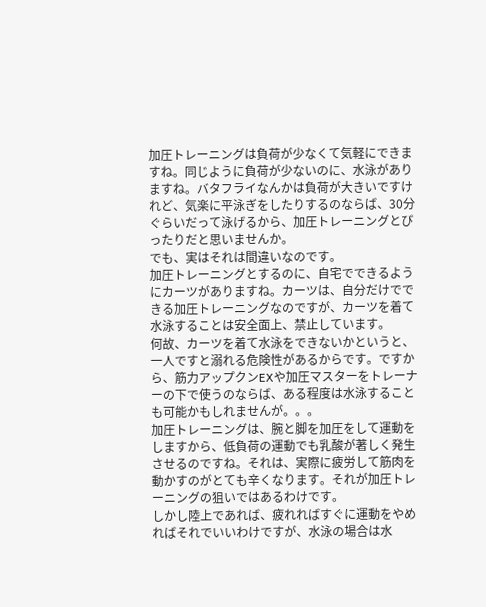加圧トレーニングは負荷が少なくて気軽にできますね。同じように負荷が少ないのに、水泳がありますね。バタフライなんかは負荷が大きいですけれど、気楽に平泳ぎをしたりするのならば、30分ぐらいだって泳げるから、加圧トレーニングとぴったりだと思いませんか。
でも、実はそれは間違いなのです。
加圧トレーニングとするのに、自宅でできるようにカーツがありますね。カーツは、自分だけでできる加圧トレーニングなのですが、カーツを着て水泳することは安全面上、禁止しています。
何故、カーツを着て水泳をできないかというと、一人ですと溺れる危険性があるからです。ですから、筋力アップクンEXや加圧マスターをトレーナーの下で使うのならば、ある程度は水泳することも可能かもしれませんが。。。
加圧トレーニングは、腕と脚を加圧をして運動をしますから、低負荷の運動でも乳酸が著しく発生させるのですね。それは、実際に疲労して筋肉を動かすのがとても辛くなります。それが加圧トレーニングの狙いではあるわけです。
しかし陸上であれば、疲れればすぐに運動をやめればそれでいいわけですが、水泳の場合は水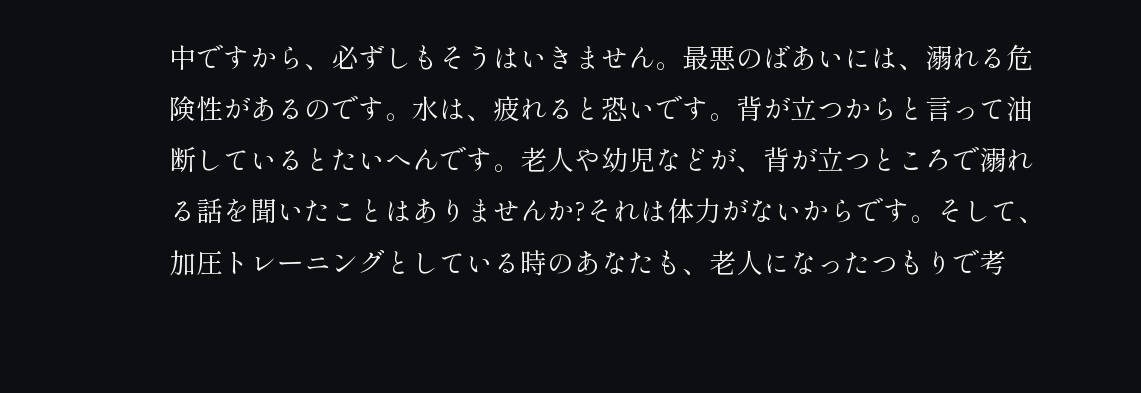中ですから、必ずしもそうはいきません。最悪のばあいには、溺れる危険性があるのです。水は、疲れると恐いです。背が立つからと言って油断しているとたいへんです。老人や幼児などが、背が立つところで溺れる話を聞いたことはありませんか?それは体力がないからです。そして、加圧トレーニングとしている時のあなたも、老人になったつもりで考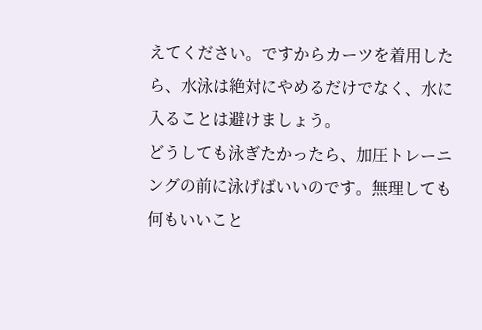えてください。ですからカーツを着用したら、水泳は絶対にやめるだけでなく、水に入ることは避けましょう。
どうしても泳ぎたかったら、加圧トレーニングの前に泳げばいいのです。無理しても何もいいこと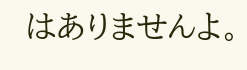はありませんよ。